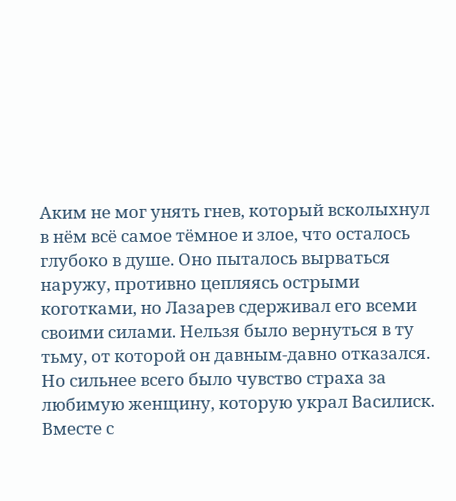Аким не мог унять гнев, который всколыхнул в нём всё самое тёмное и злое, что осталось глубоко в душе. Оно пыталось вырваться наружу, противно цепляясь острыми коготками, но Лазарев сдерживал его всеми своими силами. Нельзя было вернуться в ту тьму, от которой он давным-давно отказался. Но сильнее всего было чувство страха за любимую женщину, которую украл Василиск. Вместе с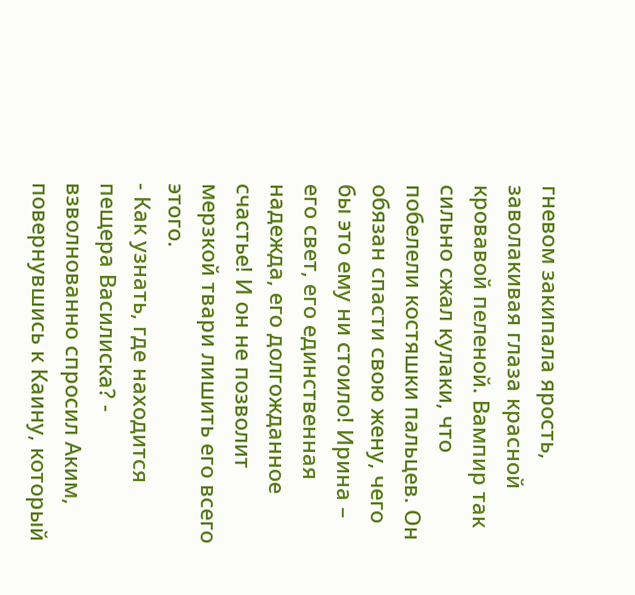гневом закипала ярость, заволакивая глаза красной кровавой пеленой. Вампир так сильно сжал кулаки, что побелели костяшки пальцев. Он обязан спасти свою жену, чего бы это ему ни стоило! Ирина – его свет, его единственная надежда, его долгожданное счастье! И он не позволит мерзкой твари лишить его всего этого.
- Как узнать, где находится пещера Василиска? - взволнованно спросил Аким, повернувшись к Каину, который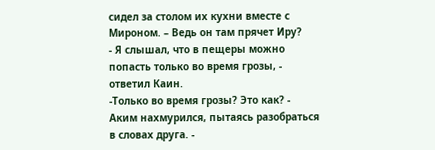сидел за столом их кухни вместе с Мироном. – Ведь он там прячет Иру?
- Я слышал, что в пещеры можно попасть только во время грозы, - ответил Каин.
-Только во время грозы? Это как? - Аким нахмурился, пытаясь разобраться в словах друга. -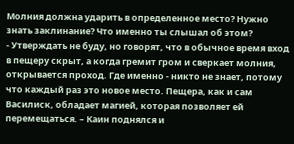Молния должна ударить в определенное место? Нужно знать заклинание? Что именно ты слышал об этом?
- Утверждать не буду, но говорят, что в обычное время вход в пещеру скрыт, а когда гремит гром и сверкает молния, открывается проход. Где именно - никто не знает, потому что каждый раз это новое место. Пещера, как и сам Василиск, обладает магией, которая позволяет ей перемещаться. – Каин поднялся и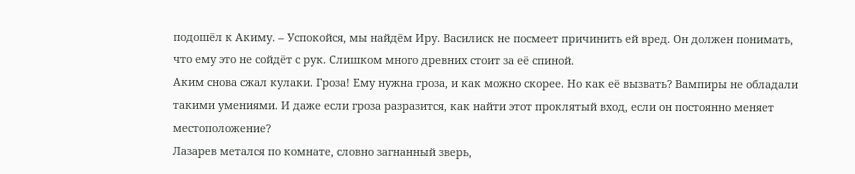подошёл к Акиму. – Успокойся, мы найдём Иру. Василиск не посмеет причинить ей вред. Он должен понимать, что ему это не сойдёт с рук. Слишком много древних стоит за её спиной.
Аким снова сжал кулаки. Гроза! Ему нужна гроза, и как можно скорее. Но как её вызвать? Вампиры не обладали такими умениями. И даже если гроза разразится, как найти этот проклятый вход, если он постоянно меняет местоположение?
Лазарев метался по комнате, словно загнанный зверь,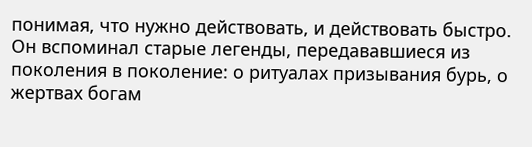понимая, что нужно действовать, и действовать быстро. Он вспоминал старые легенды, передававшиеся из поколения в поколение: о ритуалах призывания бурь, о жертвах богам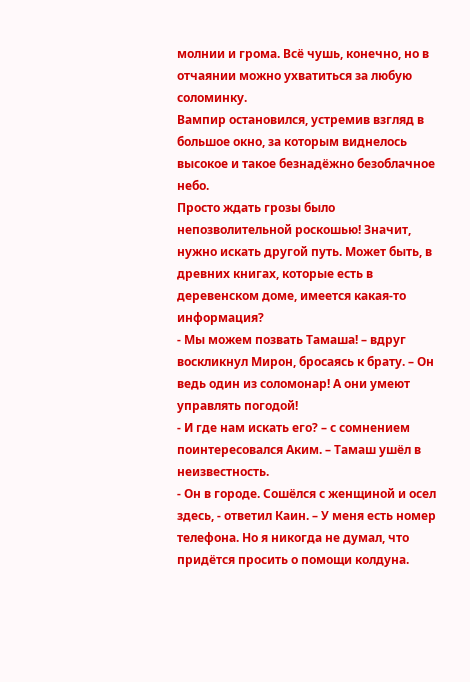молнии и грома. Всё чушь, конечно, но в отчаянии можно ухватиться за любую соломинку.
Вампир остановился, устремив взгляд в большое окно, за которым виднелось высокое и такое безнадёжно безоблачное небо.
Просто ждать грозы было непозволительной роскошью! Значит, нужно искать другой путь. Может быть, в древних книгах, которые есть в деревенском доме, имеется какая-то информация?
- Мы можем позвать Тамаша! – вдруг воскликнул Мирон, бросаясь к брату. – Он ведь один из соломонар! А они умеют управлять погодой!
- И где нам искать его? – с сомнением поинтересовался Аким. – Тамаш ушёл в неизвестность.
- Он в городе. Сошёлся с женщиной и осел здесь, - ответил Каин. – У меня есть номер телефона. Но я никогда не думал, что придётся просить о помощи колдуна.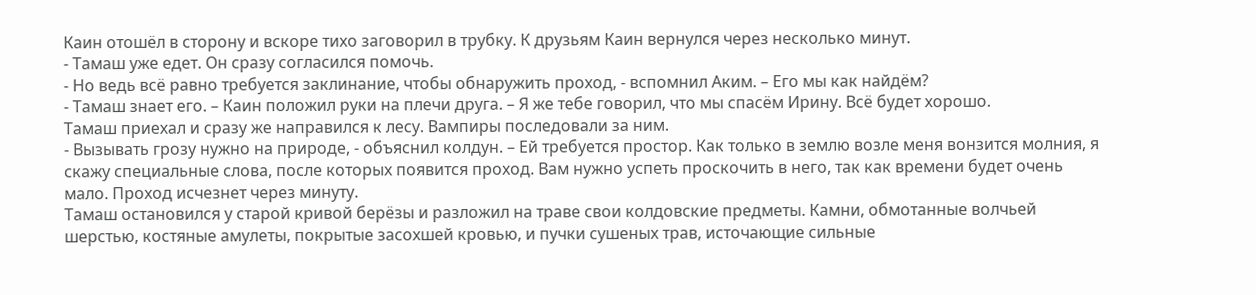Каин отошёл в сторону и вскоре тихо заговорил в трубку. К друзьям Каин вернулся через несколько минут.
- Тамаш уже едет. Он сразу согласился помочь.
- Но ведь всё равно требуется заклинание, чтобы обнаружить проход, - вспомнил Аким. – Его мы как найдём?
- Тамаш знает его. – Каин положил руки на плечи друга. – Я же тебе говорил, что мы спасём Ирину. Всё будет хорошо.
Тамаш приехал и сразу же направился к лесу. Вампиры последовали за ним.
- Вызывать грозу нужно на природе, - объяснил колдун. – Ей требуется простор. Как только в землю возле меня вонзится молния, я скажу специальные слова, после которых появится проход. Вам нужно успеть проскочить в него, так как времени будет очень мало. Проход исчезнет через минуту.
Тамаш остановился у старой кривой берёзы и разложил на траве свои колдовские предметы. Камни, обмотанные волчьей шерстью, костяные амулеты, покрытые засохшей кровью, и пучки сушеных трав, источающие сильные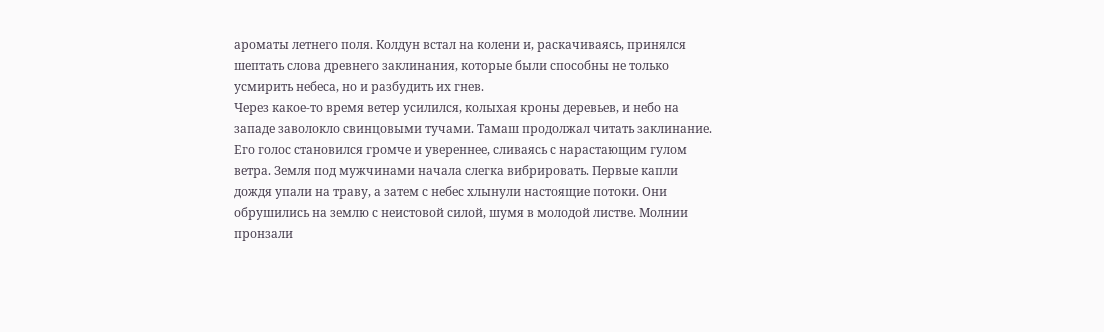ароматы летнего поля. Колдун встал на колени и, раскачиваясь, принялся шептать слова древнего заклинания, которые были способны не только усмирить небеса, но и разбудить их гнев.
Через какое-то время ветер усилился, колыхая кроны деревьев, и небо на западе заволокло свинцовыми тучами. Тамаш продолжал читать заклинание. Его голос становился громче и увереннее, сливаясь с нарастающим гулом ветра. Земля под мужчинами начала слегка вибрировать. Первые капли дождя упали на траву, а затем с небес хлынули настоящие потоки. Они обрушились на землю с неистовой силой, шумя в молодой листве. Молнии пронзали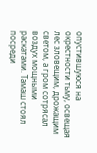опустившуюся на окрестности тьму, освещая лес зловещим, дрожащим светом, а гром сотрясал воздух мощными раскатами. Тамаш стоял посреди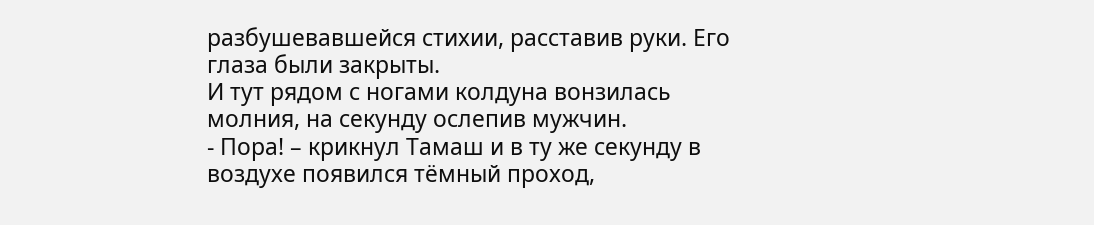разбушевавшейся стихии, расставив руки. Его глаза были закрыты.
И тут рядом с ногами колдуна вонзилась молния, на секунду ослепив мужчин.
- Пора! – крикнул Тамаш и в ту же секунду в воздухе появился тёмный проход,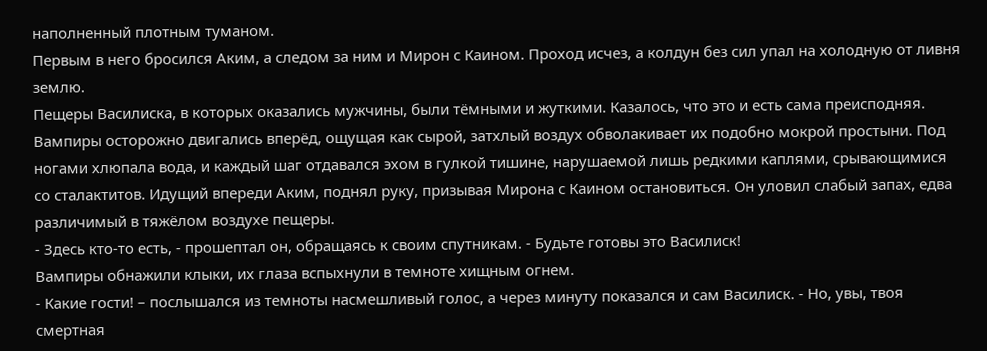наполненный плотным туманом.
Первым в него бросился Аким, а следом за ним и Мирон с Каином. Проход исчез, а колдун без сил упал на холодную от ливня землю.
Пещеры Василиска, в которых оказались мужчины, были тёмными и жуткими. Казалось, что это и есть сама преисподняя. Вампиры осторожно двигались вперёд, ощущая как сырой, затхлый воздух обволакивает их подобно мокрой простыни. Под ногами хлюпала вода, и каждый шаг отдавался эхом в гулкой тишине, нарушаемой лишь редкими каплями, срывающимися со сталактитов. Идущий впереди Аким, поднял руку, призывая Мирона с Каином остановиться. Он уловил слабый запах, едва различимый в тяжёлом воздухе пещеры.
- Здесь кто-то есть, - прошептал он, обращаясь к своим спутникам. - Будьте готовы это Василиск!
Вампиры обнажили клыки, их глаза вспыхнули в темноте хищным огнем.
- Какие гости! – послышался из темноты насмешливый голос, а через минуту показался и сам Василиск. - Но, увы, твоя смертная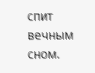спит вечным сном.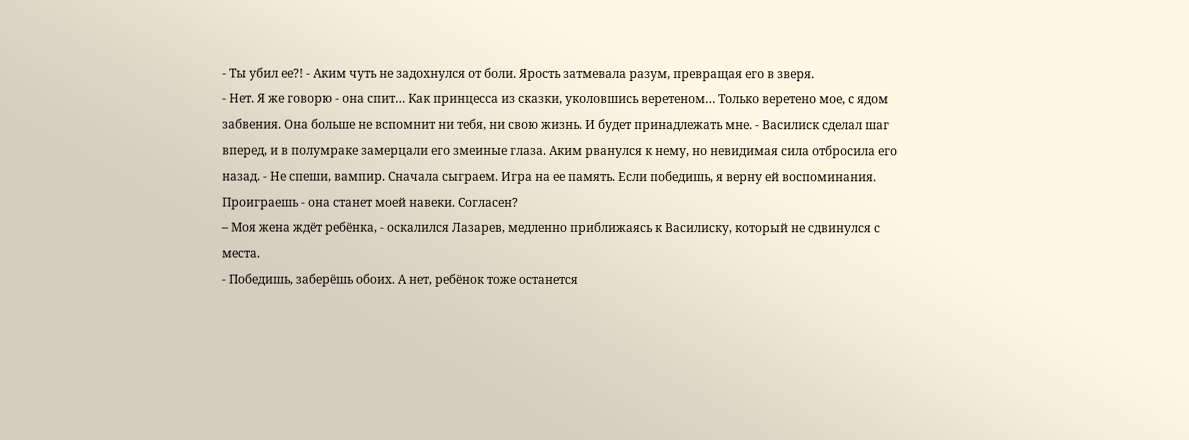- Ты убил ее?! - Аким чуть не задохнулся от боли. Ярость затмевала разум, превращая его в зверя.
- Нет. Я же говорю - она спит… Как принцесса из сказки, уколовшись веретеном… Только веретено мое, с ядом забвения. Она больше не вспомнит ни тебя, ни свою жизнь. И будет принадлежать мне. - Василиск сделал шаг вперед, и в полумраке замерцали его змеиные глаза. Аким рванулся к нему, но невидимая сила отбросила его назад. - Не спеши, вампир. Сначала сыграем. Игра на ее память. Если победишь, я верну ей воспоминания. Проиграешь - она станет моей навеки. Согласен?
– Моя жена ждёт ребёнка, - оскалился Лазарев, медленно приближаясь к Василиску, который не сдвинулся с места.
- Победишь, заберёшь обоих. А нет, ребёнок тоже останется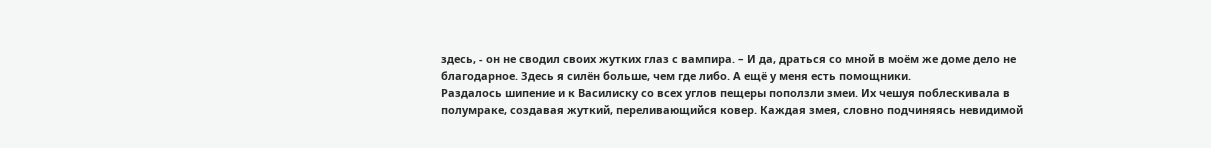здесь, - он не сводил своих жутких глаз с вампира. – И да, драться со мной в моём же доме дело не благодарное. Здесь я силён больше, чем где либо. А ещё у меня есть помощники.
Раздалось шипение и к Василиску со всех углов пещеры поползли змеи. Их чешуя поблескивала в полумраке, создавая жуткий, переливающийся ковер. Каждая змея, словно подчиняясь невидимой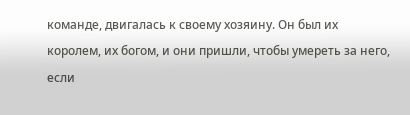команде, двигалась к своему хозяину. Он был их королем, их богом, и они пришли, чтобы умереть за него, если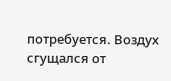потребуется. Воздух сгущался от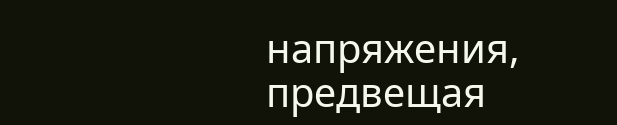напряжения, предвещая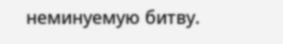неминуемую битву.